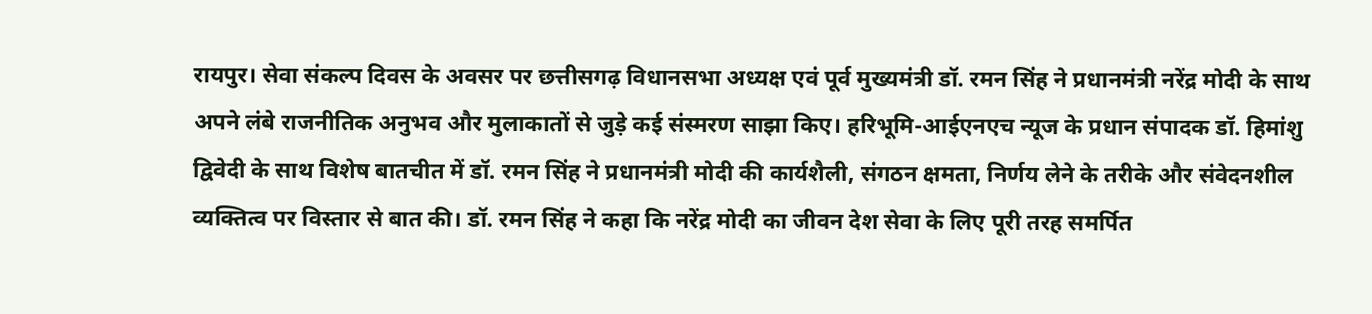रायपुर। सेवा संकल्प दिवस के अवसर पर छत्तीसगढ़ विधानसभा अध्यक्ष एवं पूर्व मुख्यमंत्री डॉ. रमन सिंह ने प्रधानमंत्री नरेंद्र मोदी के साथ अपने लंबे राजनीतिक अनुभव और मुलाकातों से जुड़े कई संस्मरण साझा किए। हरिभूमि-आईएनएच न्यूज के प्रधान संपादक डॉ. हिमांशु द्विवेदी के साथ विशेष बातचीत में डॉ. रमन सिंह ने प्रधानमंत्री मोदी की कार्यशैली, संगठन क्षमता, निर्णय लेने के तरीके और संवेदनशील व्यक्तित्व पर विस्तार से बात की। डॉ. रमन सिंह ने कहा कि नरेंद्र मोदी का जीवन देश सेवा के लिए पूरी तरह समर्पित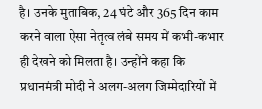है। उनके मुताबिक, 24 घंटे और 365 दिन काम करने वाला ऐसा नेतृत्व लंबे समय में कभी-कभार ही देखने को मिलता है। उन्होंने कहा कि प्रधानमंत्री मोदी ने अलग-अलग जिम्मेदारियों में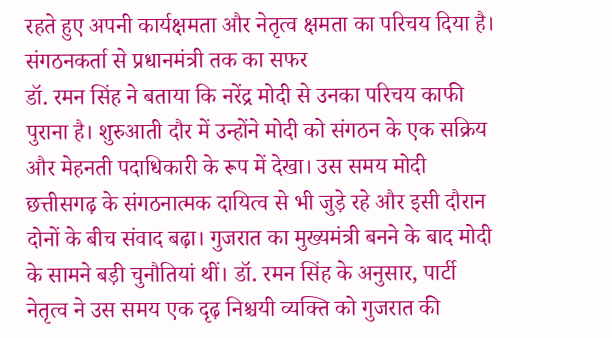रहते हुए अपनी कार्यक्षमता और नेतृत्व क्षमता का परिचय दिया है।
संगठनकर्ता से प्रधानमंत्री तक का सफर
डॉ. रमन सिंह ने बताया कि नरेंद्र मोदी से उनका परिचय काफी पुराना है। शुरुआती दौर में उन्होंने मोदी को संगठन के एक सक्रिय और मेहनती पदाधिकारी के रूप में देखा। उस समय मोदी छत्तीसगढ़ के संगठनात्मक दायित्व से भी जुड़े रहे और इसी दौरान दोनों के बीच संवाद बढ़ा। गुजरात का मुख्यमंत्री बनने के बाद मोदी के सामने बड़ी चुनौतियां थीं। डॉ. रमन सिंह के अनुसार, पार्टी नेतृत्व ने उस समय एक दृढ़ निश्चयी व्यक्ति को गुजरात की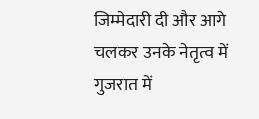जिम्मेदारी दी और आगे चलकर उनके नेतृत्व में गुजरात में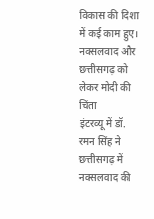विकास की दिशा में कई काम हुए।
नक्सलवाद और छत्तीसगढ़ को लेकर मोदी की चिंता
इंटरव्यू में डॉ. रमन सिंह ने छत्तीसगढ़ में नक्सलवाद की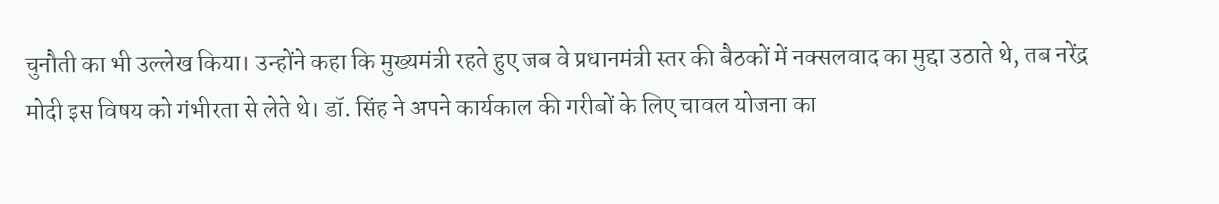चुनौती का भी उल्लेख किया। उन्होंने कहा कि मुख्यमंत्री रहते हुए जब वे प्रधानमंत्री स्तर की बैठकों में नक्सलवाद का मुद्दा उठाते थे, तब नरेंद्र मोदी इस विषय को गंभीरता से लेते थे। डॉ. सिंह ने अपने कार्यकाल की गरीबों के लिए चावल योजना का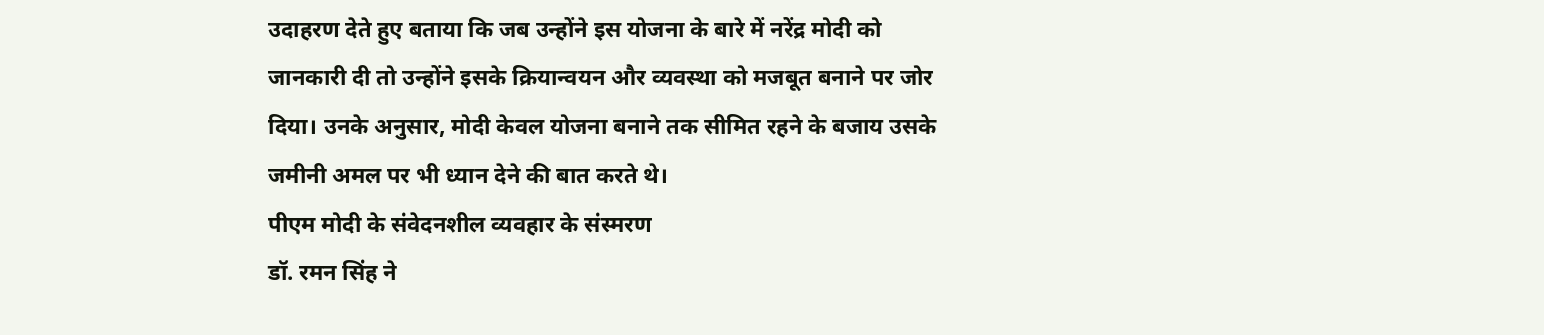उदाहरण देते हुए बताया कि जब उन्होंने इस योजना के बारे में नरेंद्र मोदी को जानकारी दी तो उन्होंने इसके क्रियान्वयन और व्यवस्था को मजबूत बनाने पर जोर दिया। उनके अनुसार, मोदी केवल योजना बनाने तक सीमित रहने के बजाय उसके जमीनी अमल पर भी ध्यान देने की बात करते थे।
पीएम मोदी के संवेदनशील व्यवहार के संस्मरण
डॉ. रमन सिंह ने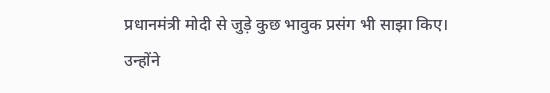प्रधानमंत्री मोदी से जुड़े कुछ भावुक प्रसंग भी साझा किए। उन्होंने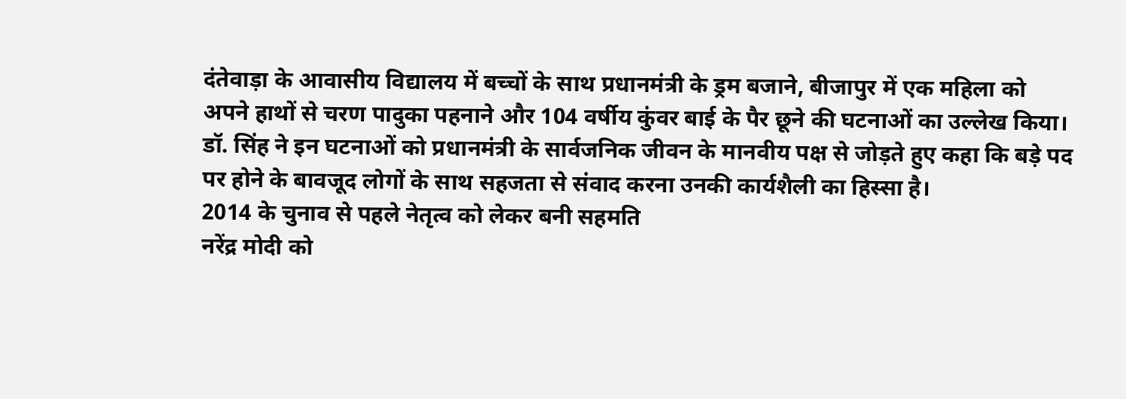दंतेवाड़ा के आवासीय विद्यालय में बच्चों के साथ प्रधानमंत्री के ड्रम बजाने, बीजापुर में एक महिला को अपने हाथों से चरण पादुका पहनाने और 104 वर्षीय कुंवर बाई के पैर छूने की घटनाओं का उल्लेख किया। डॉ. सिंह ने इन घटनाओं को प्रधानमंत्री के सार्वजनिक जीवन के मानवीय पक्ष से जोड़ते हुए कहा कि बड़े पद पर होने के बावजूद लोगों के साथ सहजता से संवाद करना उनकी कार्यशैली का हिस्सा है।
2014 के चुनाव से पहले नेतृत्व को लेकर बनी सहमति
नरेंद्र मोदी को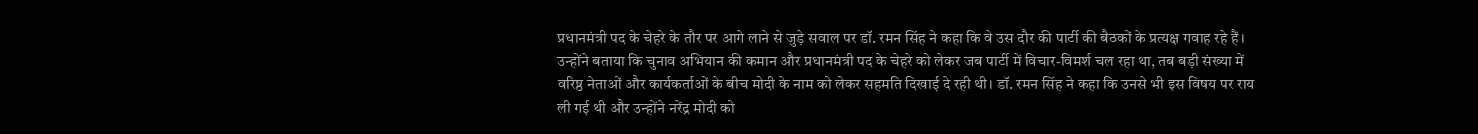प्रधानमंत्री पद के चेहरे के तौर पर आगे लाने से जुड़े सवाल पर डॉ. रमन सिंह ने कहा कि वे उस दौर की पार्टी की बैठकों के प्रत्यक्ष गवाह रहे हैं। उन्होंने बताया कि चुनाव अभियान की कमान और प्रधानमंत्री पद के चेहरे को लेकर जब पार्टी में विचार-विमर्श चल रहा था, तब बड़ी संख्या में वरिष्ठ नेताओं और कार्यकर्ताओं के बीच मोदी के नाम को लेकर सहमति दिखाई दे रही थी। डॉ. रमन सिंह ने कहा कि उनसे भी इस विषय पर राय ली गई थी और उन्होंने नरेंद्र मोदी को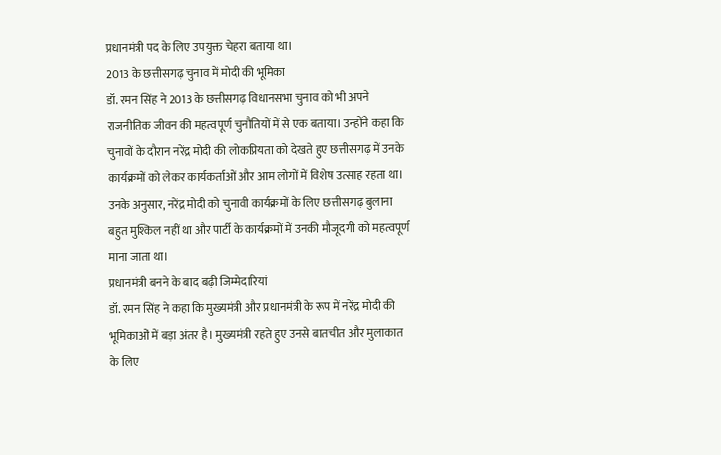प्रधानमंत्री पद के लिए उपयुक्त चेहरा बताया था।
2013 के छत्तीसगढ़ चुनाव में मोदी की भूमिका
डॉ. रमन सिंह ने 2013 के छत्तीसगढ़ विधानसभा चुनाव को भी अपने राजनीतिक जीवन की महत्वपूर्ण चुनौतियों में से एक बताया। उन्होंने कहा कि चुनावों के दौरान नरेंद्र मोदी की लोकप्रियता को देखते हुए छत्तीसगढ़ में उनके कार्यक्रमों को लेकर कार्यकर्ताओं और आम लोगों में विशेष उत्साह रहता था। उनके अनुसार, नरेंद्र मोदी को चुनावी कार्यक्रमों के लिए छत्तीसगढ़ बुलाना बहुत मुश्किल नहीं था और पार्टी के कार्यक्रमों में उनकी मौजूदगी को महत्वपूर्ण माना जाता था।
प्रधानमंत्री बनने के बाद बढ़ी जिम्मेदारियां
डॉ. रमन सिंह ने कहा कि मुख्यमंत्री और प्रधानमंत्री के रूप में नरेंद्र मोदी की भूमिकाओं में बड़ा अंतर है। मुख्यमंत्री रहते हुए उनसे बातचीत और मुलाकात के लिए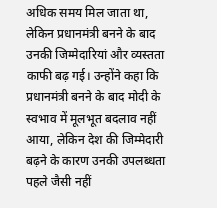अधिक समय मिल जाता था, लेकिन प्रधानमंत्री बनने के बाद उनकी जिम्मेदारियां और व्यस्तता काफी बढ़ गई। उन्होंने कहा कि प्रधानमंत्री बनने के बाद मोदी के स्वभाव में मूलभूत बदलाव नहीं आया, लेकिन देश की जिम्मेदारी बढ़ने के कारण उनकी उपलब्धता पहले जैसी नहीं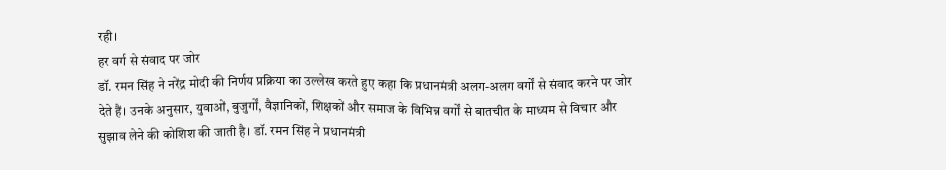रही।
हर वर्ग से संवाद पर जोर
डॉ. रमन सिंह ने नरेंद्र मोदी की निर्णय प्रक्रिया का उल्लेख करते हुए कहा कि प्रधानमंत्री अलग-अलग वर्गों से संवाद करने पर जोर देते हैं। उनके अनुसार, युवाओं, बुजुर्गों, वैज्ञानिकों, शिक्षकों और समाज के विभिन्न वर्गों से बातचीत के माध्यम से विचार और सुझाव लेने की कोशिश की जाती है। डॉ. रमन सिंह ने प्रधानमंत्री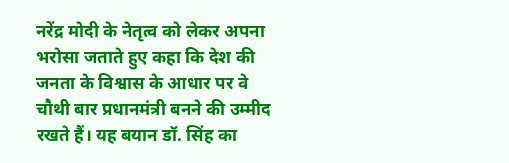नरेंद्र मोदी के नेतृत्व को लेकर अपना भरोसा जताते हुए कहा कि देश की जनता के विश्वास के आधार पर वे चौथी बार प्रधानमंत्री बनने की उम्मीद रखते हैं। यह बयान डॉ. सिंह का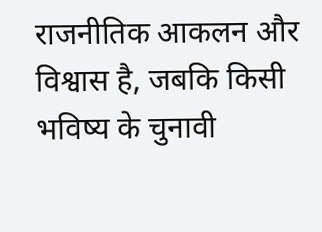राजनीतिक आकलन और विश्वास है, जबकि किसी भविष्य के चुनावी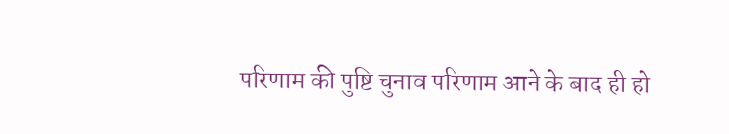परिणाम की पुष्टि चुनाव परिणाम आने के बाद ही हो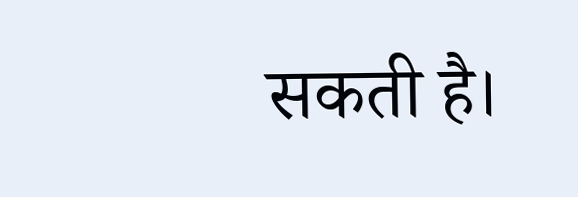सकती है।